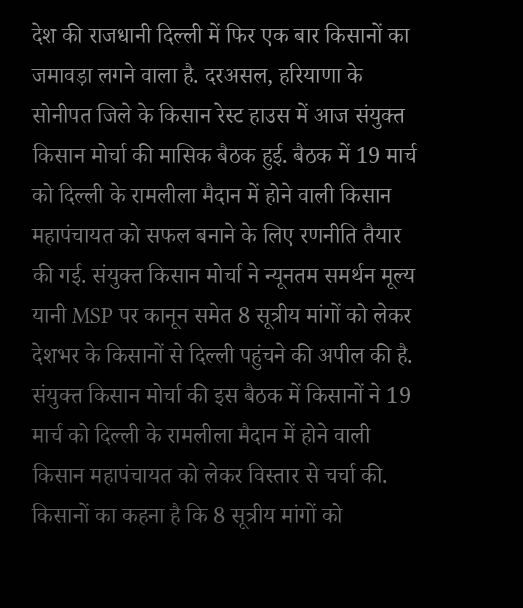देश की राजधानी दिल्ली में फिर एक बार किसानों का जमावड़ा लगने वाला है. दरअसल, हरियाणा के सोनीपत जिले के किसान रेस्ट हाउस में आज संयुक्त किसान मोर्चा की मासिक बैठक हुई. बैठक में 19 मार्च को दिल्ली के रामलीला मैदान में होने वाली किसान महापंचायत को सफल बनाने के लिए रणनीति तैयार की गई. संयुक्त किसान मोर्चा ने न्यूनतम समर्थन मूल्य यानी MSP पर कानून समेत 8 सूत्रीय मांगों को लेकर देशभर के किसानों से दिल्ली पहुंचने की अपील की है.
संयुक्त किसान मोर्चा की इस बैठक में किसानों ने 19 मार्च को दिल्ली के रामलीला मैदान में होने वाली किसान महापंचायत को लेकर विस्तार से चर्चा की. किसानों का कहना है कि 8 सूत्रीय मांगों को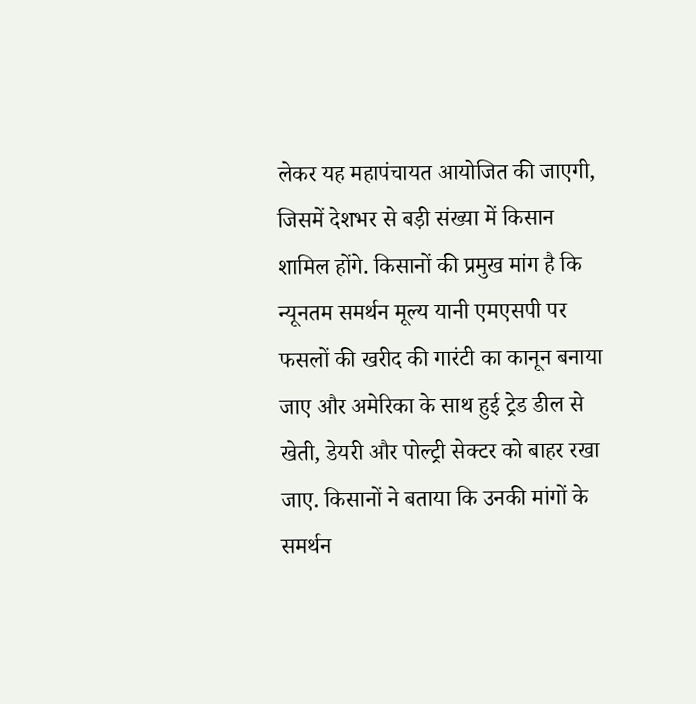लेकर यह महापंचायत आयोजित की जाएगी, जिसमें देशभर से बड़ी संख्या में किसान शामिल होंगे. किसानों की प्रमुख मांग है कि न्यूनतम समर्थन मूल्य यानी एमएसपी पर फसलों की खरीद की गारंटी का कानून बनाया जाए और अमेरिका के साथ हुई ट्रेड डील से खेती, डेयरी और पोल्ट्री सेक्टर को बाहर रखा जाए. किसानों ने बताया कि उनकी मांगों के समर्थन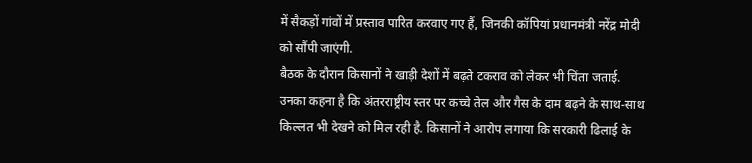में सैकड़ों गांवों में प्रस्ताव पारित करवाए गए हैं, जिनकी कॉपियां प्रधानमंत्री नरेंद्र मोदी को सौंपी जाएंगी.
बैठक के दौरान किसानों ने खाड़ी देशों में बढ़ते टकराव को लेकर भी चिंता जताई. उनका कहना है कि अंतरराष्ट्रीय स्तर पर कच्चे तेल और गैस के दाम बढ़ने के साथ-साथ किल्लत भी देखने को मिल रही है. किसानों ने आरोप लगाया कि सरकारी ढिलाई के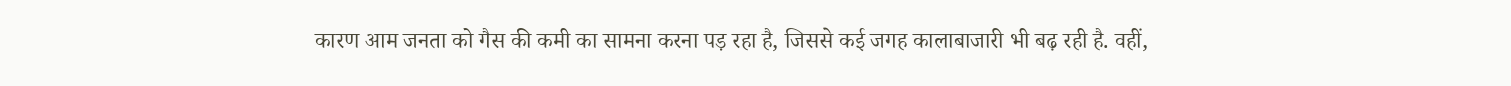कारण आम जनता को गैस की कमी का सामना करना पड़ रहा है, जिससे कई जगह कालाबाजारी भी बढ़ रही है. वहीं,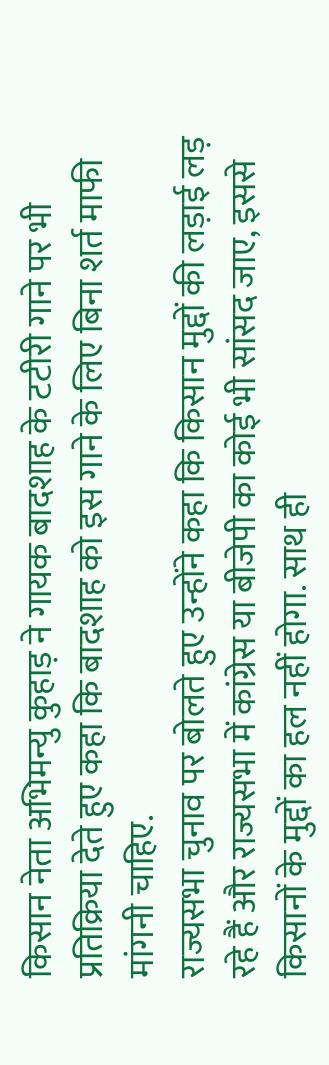किसान नेता अभिमन्यु कुहाड़ ने गायक बादशाह के टटीरी गाने पर भी प्रतिक्रिया देते हुए कहा कि बादशाह को इस गाने के लिए बिना शर्त माफी मांगनी चाहिए.
राज्यसभा चुनाव पर बोलते हुए उन्होंने कहा कि किसान मुद्दों की लड़ाई लड़ रहे हैं और राज्यसभा में कांग्रेस या बीजेपी का कोई भी सांसद जाए, इससे किसानों के मुद्दों का हल नहीं होगा. साथ ही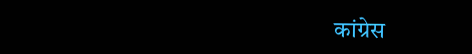कांग्रेस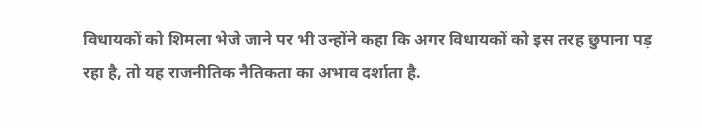विधायकों को शिमला भेजे जाने पर भी उन्होंने कहा कि अगर विधायकों को इस तरह छुपाना पड़ रहा है, तो यह राजनीतिक नैतिकता का अभाव दर्शाता है.